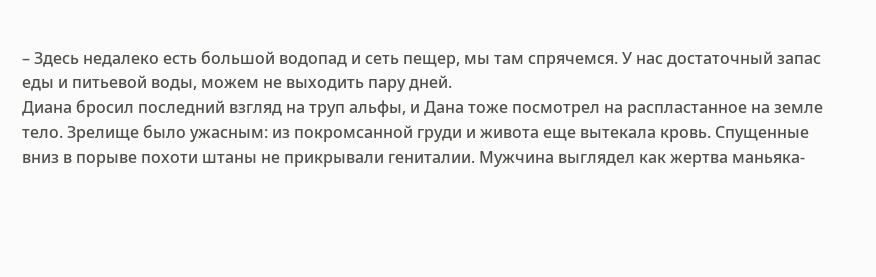– Здесь недалеко есть большой водопад и сеть пещер, мы там спрячемся. У нас достаточный запас еды и питьевой воды, можем не выходить пару дней.
Диана бросил последний взгляд на труп альфы, и Дана тоже посмотрел на распластанное на земле тело. Зрелище было ужасным: из покромсанной груди и живота еще вытекала кровь. Спущенные вниз в порыве похоти штаны не прикрывали гениталии. Мужчина выглядел как жертва маньяка-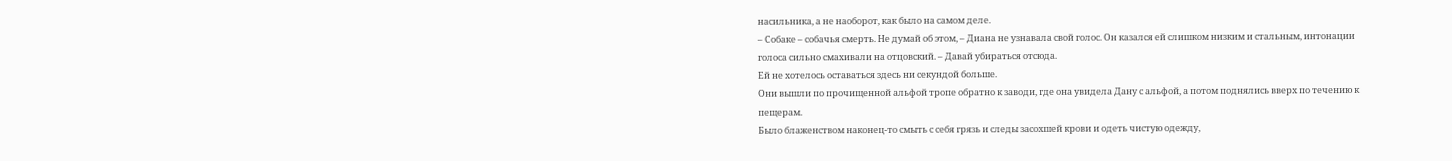насильника, а не наоборот, как было на самом деле.
– Собаке – собачья смерть. Не думай об этом, – Диана не узнавала свой голос. Он казался ей слишком низким и стальным, интонации голоса сильно смахивали на отцовский. – Давай убираться отсюда.
Ей не хотелось оставаться здесь ни секундой больше.
Они вышли по прочищенной альфой тропе обратно к заводи, где она увидела Дану с альфой, а потом поднялись вверх по течению к пещерам.
Было блаженством наконец-то смыть с себя грязь и следы засохшей крови и одеть чистую одежду,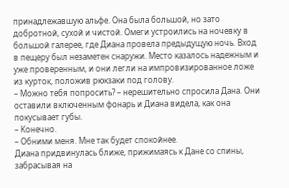принадлежавшую альфе. Она была большой, но зато добротной, сухой и чистой. Омеги устроились на ночевку в большой галерее, где Диана провела предыдущую ночь. Вход в пещеру был незаметен снаружи. Место казалось надежным и уже проверенным, и они легли на импровизированное ложе из курток, положив рюкзаки под голову.
– Можно тебя попросить? – нерешительно спросила Дана. Они оставили включенным фонарь и Диана видела, как она покусывает губы.
– Конечно.
– Обними меня. Мне так будет спокойнее.
Диана придвинулась ближе, прижимаясь к Дане со спины, забрасывая на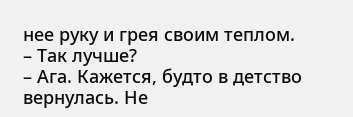нее руку и грея своим теплом.
– Так лучше?
– Ага. Кажется, будто в детство вернулась. Не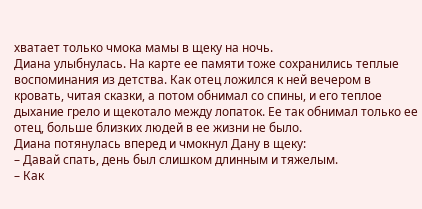хватает только чмока мамы в щеку на ночь.
Диана улыбнулась. На карте ее памяти тоже сохранились теплые воспоминания из детства. Как отец ложился к ней вечером в кровать, читая сказки, а потом обнимал со спины, и его теплое дыхание грело и щекотало между лопаток. Ее так обнимал только ее отец, больше близких людей в ее жизни не было.
Диана потянулась вперед и чмокнул Дану в щеку:
– Давай спать, день был слишком длинным и тяжелым.
– Как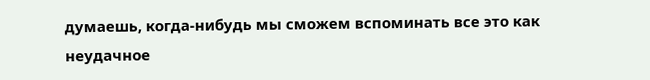думаешь, когда-нибудь мы сможем вспоминать все это как неудачное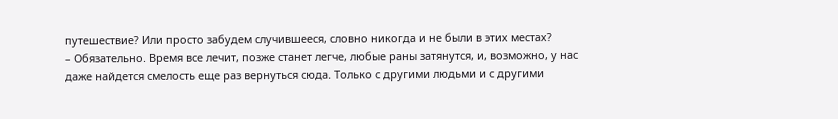путешествие? Или просто забудем случившееся, словно никогда и не были в этих местах?
– Обязательно. Время все лечит, позже станет легче, любые раны затянутся, и, возможно, у нас даже найдется смелость еще раз вернуться сюда. Только с другими людьми и с другими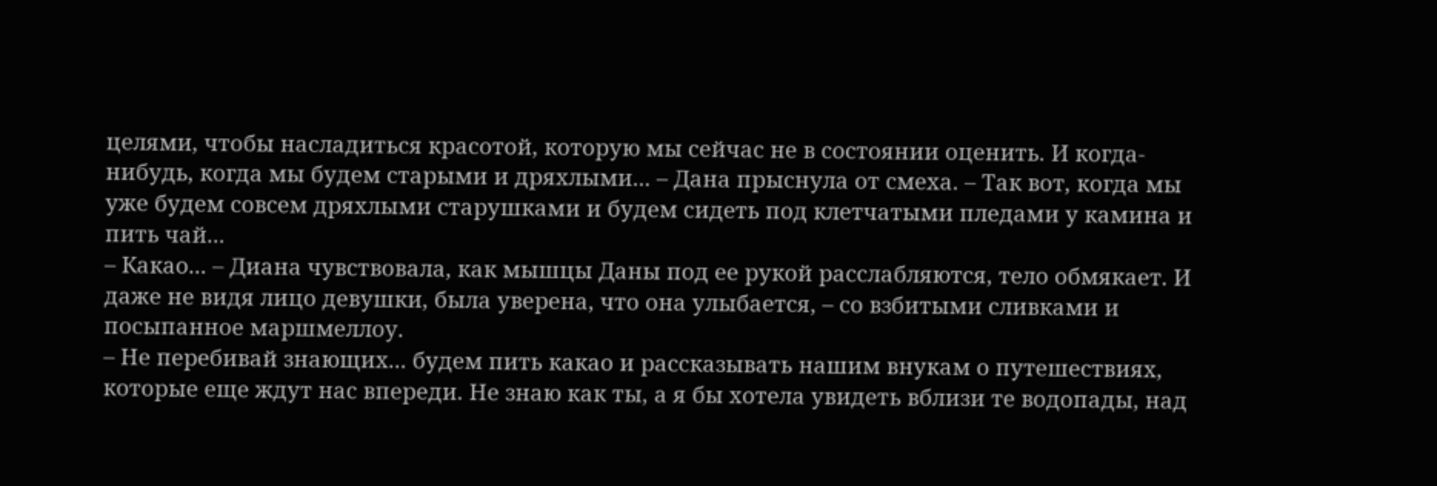целями, чтобы насладиться красотой, которую мы сейчас не в состоянии оценить. И когда-нибудь, когда мы будем старыми и дряхлыми... – Дана прыснула от смеха. – Так вот, когда мы уже будем совсем дряхлыми старушками и будем сидеть под клетчатыми пледами у камина и пить чай...
– Какао... – Диана чувствовала, как мышцы Даны под ее рукой расслабляются, тело обмякает. И даже не видя лицо девушки, была уверена, что она улыбается, – со взбитыми сливками и посыпанное маршмеллоу.
– Не перебивай знающих... будем пить какао и рассказывать нашим внукам о путешествиях, которые еще ждут нас впереди. Не знаю как ты, а я бы хотела увидеть вблизи те водопады, над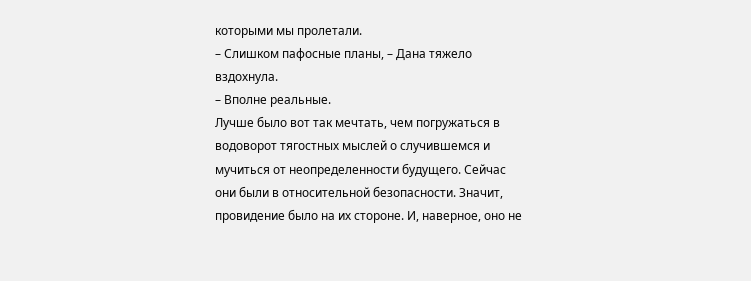которыми мы пролетали.
– Слишком пафосные планы, – Дана тяжело вздохнула.
– Вполне реальные.
Лучше было вот так мечтать, чем погружаться в водоворот тягостных мыслей о случившемся и мучиться от неопределенности будущего. Сейчас они были в относительной безопасности. Значит, провидение было на их стороне. И, наверное, оно не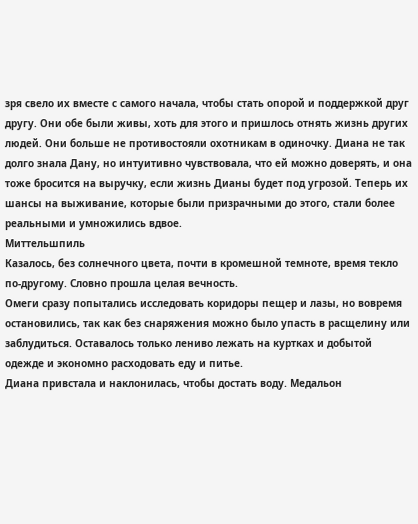зря свело их вместе с самого начала, чтобы стать опорой и поддержкой друг другу. Они обе были живы, хоть для этого и пришлось отнять жизнь других людей. Они больше не противостояли охотникам в одиночку. Диана не так долго знала Дану, но интуитивно чувствовала, что ей можно доверять, и она тоже бросится на выручку, если жизнь Дианы будет под угрозой. Теперь их шансы на выживание, которые были призрачными до этого, стали более реальными и умножились вдвое.
Миттельшпиль
Казалось, без солнечного цвета, почти в кромешной темноте, время текло по-другому. Словно прошла целая вечность.
Омеги сразу попытались исследовать коридоры пещер и лазы, но вовремя остановились, так как без снаряжения можно было упасть в расщелину или заблудиться. Оставалось только лениво лежать на куртках и добытой одежде и экономно расходовать еду и питье.
Диана привстала и наклонилась, чтобы достать воду. Медальон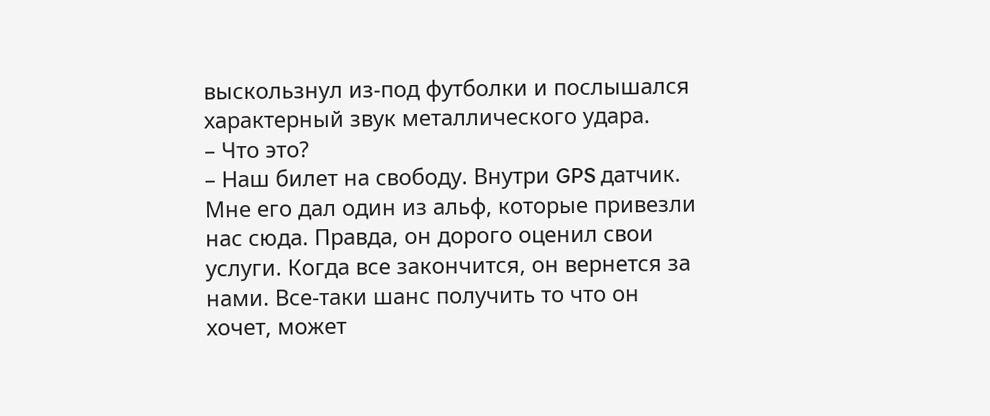выскользнул из-под футболки и послышался характерный звук металлического удара.
– Что это?
– Наш билет на свободу. Внутри GPS датчик. Мне его дал один из альф, которые привезли нас сюда. Правда, он дорого оценил свои услуги. Когда все закончится, он вернется за нами. Все-таки шанс получить то что он хочет, может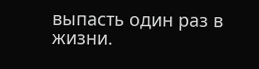выпасть один раз в жизни.